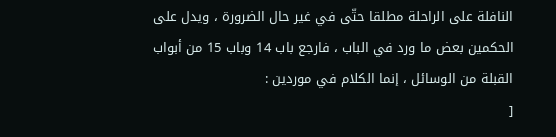النافلة على الراحلة مطلقا حتّى في غير حال الضرورة ، ويدل على الحكمين بعض ما ورد في الباب ، فارجع باب 14 وباب 15 من أبواب القبلة من الوسائل ، إنما الكلام في موردين :
[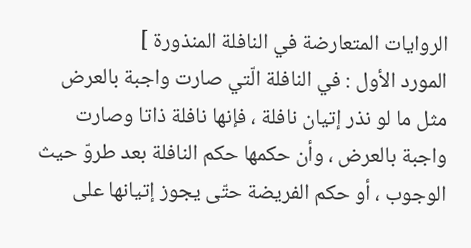الروايات المتعارضة في النافلة المنذورة ]
المورد الأول : في النافلة الّتي صارت واجبة بالعرض مثل ما لو نذر إتيان نافلة ، فإنها نافلة ذاتا وصارت واجبة بالعرض ، وأن حكمها حكم النافلة بعد طروّ حيث الوجوب ، أو حكم الفريضة حتّى يجوز إتيانها على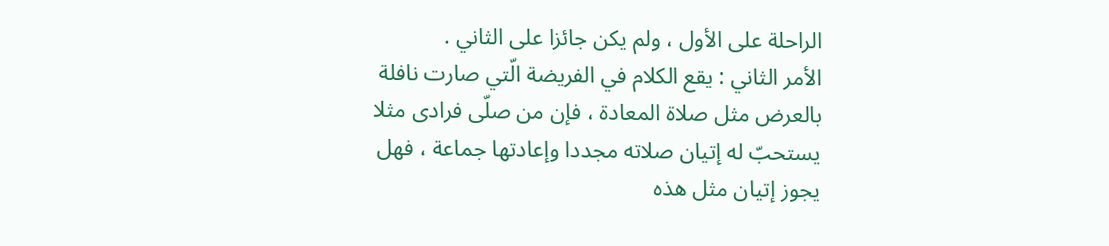الراحلة على الأول ، ولم يكن جائزا على الثاني .
الأمر الثاني : يقع الكلام في الفريضة الّتي صارت نافلة بالعرض مثل صلاة المعادة ، فإن من صلّى فرادى مثلا يستحبّ له إتيان صلاته مجددا وإعادتها جماعة ، فهل يجوز إتيان مثل هذه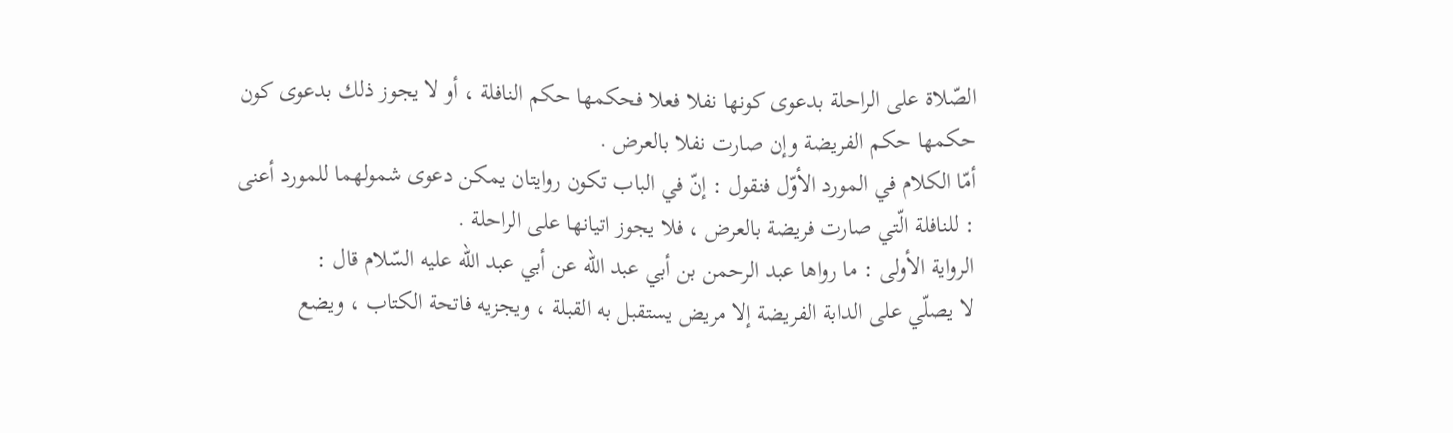الصّلاة على الراحلة بدعوى كونها نفلا فعلا فحكمها حكم النافلة ، أو لا يجوز ذلك بدعوى كون حكمها حكم الفريضة وإن صارت نفلا بالعرض .
أمّا الكلام في المورد الأوّل فنقول : إنّ في الباب تكون روايتان يمكن دعوى شمولهما للمورد أعنى : للنافلة الّتي صارت فريضة بالعرض ، فلا يجوز اتيانها على الراحلة .
الرواية الأولى : ما رواها عبد الرحمن بن أبي عبد اللّه عن أبي عبد اللّه عليه السّلام قال :
لا يصلّي على الدابة الفريضة إلا مريض يستقبل به القبلة ، ويجزيه فاتحة الكتاب ، ويضع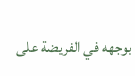بوجهه في الفريضة على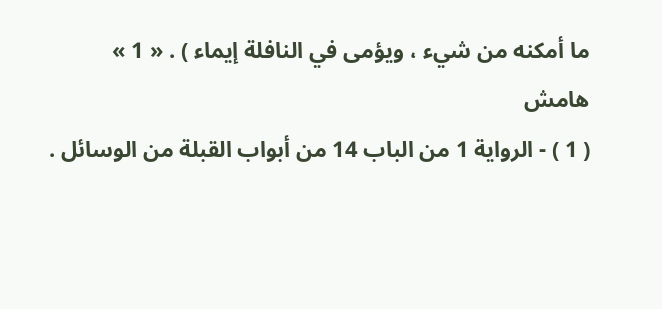ما أمكنه من شيء ، ويؤمى في النافلة إيماء ) . « 1 »
هامش
( 1 ) - الرواية 1 من الباب 14 من أبواب القبلة من الوسائل .